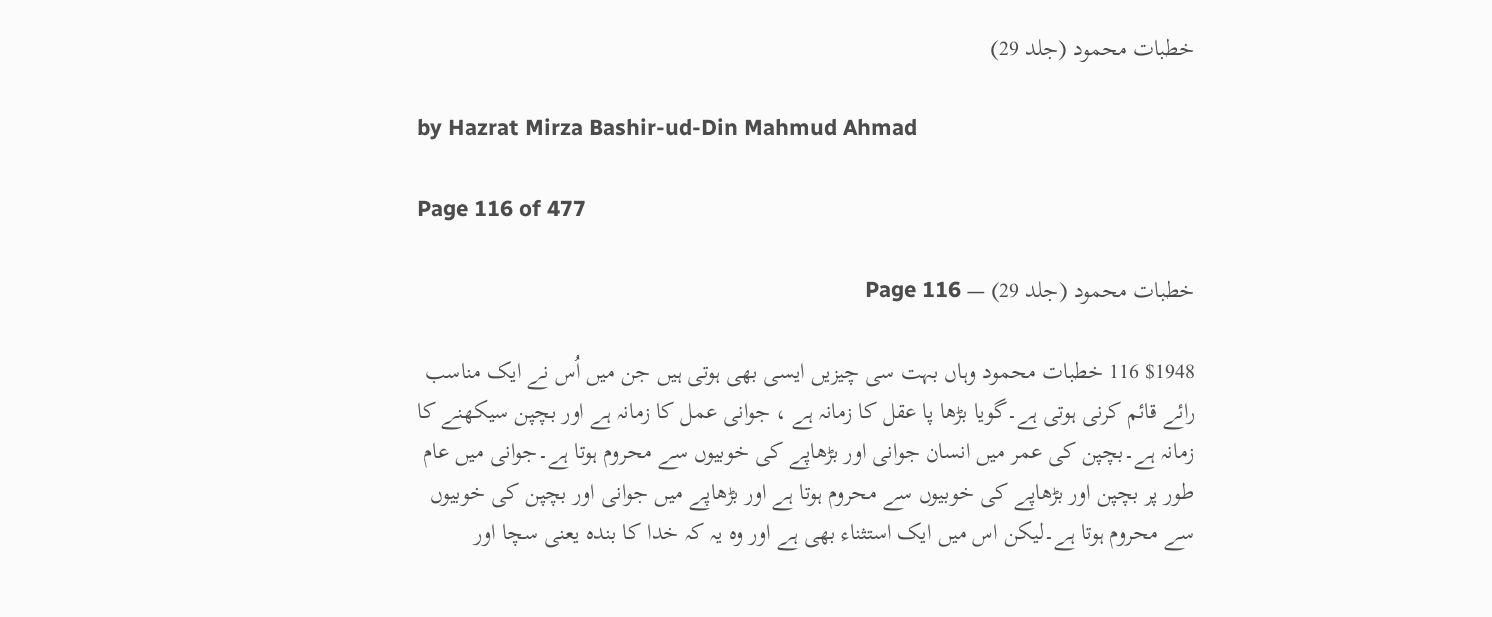خطبات محمود (جلد 29)

by Hazrat Mirza Bashir-ud-Din Mahmud Ahmad

Page 116 of 477

خطبات محمود (جلد 29) — Page 116

$1948 116 خطبات محمود وہاں بہت سی چیزیں ایسی بھی ہوتی ہیں جن میں اُس نے ایک مناسب رائے قائم کرنی ہوتی ہے۔گویا بڑھا پا عقل کا زمانہ ہے ، جوانی عمل کا زمانہ ہے اور بچپن سیکھنے کا زمانہ ہے۔بچپن کی عمر میں انسان جوانی اور بڑھاپے کی خوبیوں سے محروم ہوتا ہے۔جوانی میں عام طور پر بچپن اور بڑھاپے کی خوبیوں سے محروم ہوتا ہے اور بڑھاپے میں جوانی اور بچپن کی خوبیوں سے محروم ہوتا ہے۔لیکن اس میں ایک استثناء بھی ہے اور وہ یہ کہ خدا کا بندہ یعنی سچا اور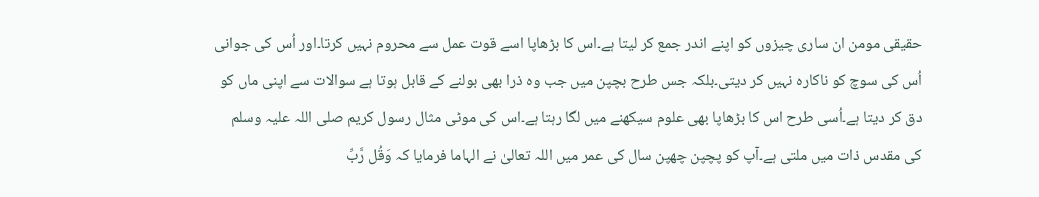حقیقی مومن ان ساری چیزوں کو اپنے اندر جمع کر لیتا ہے۔اس کا بڑھاپا اسے قوت عمل سے محروم نہیں کرتا۔اور اُس کی جوانی اُس کی سوچ کو ناکارہ نہیں کر دیتی۔بلکہ جس طرح بچپن میں جب وہ ذرا بھی بولنے کے قابل ہوتا ہے سوالات سے اپنی ماں کو دق کر دیتا ہے۔اُسی طرح اس کا بڑھاپا بھی علوم سیکھنے میں لگا رہتا ہے۔اس کی موٹی مثال رسول کریم صلی اللہ علیہ وسلم کی مقدس ذات میں ملتی ہے۔آپ کو پچپن چھپن سال کی عمر میں اللہ تعالیٰ نے الہاما فرمایا کہ وَقُل رَّبِّ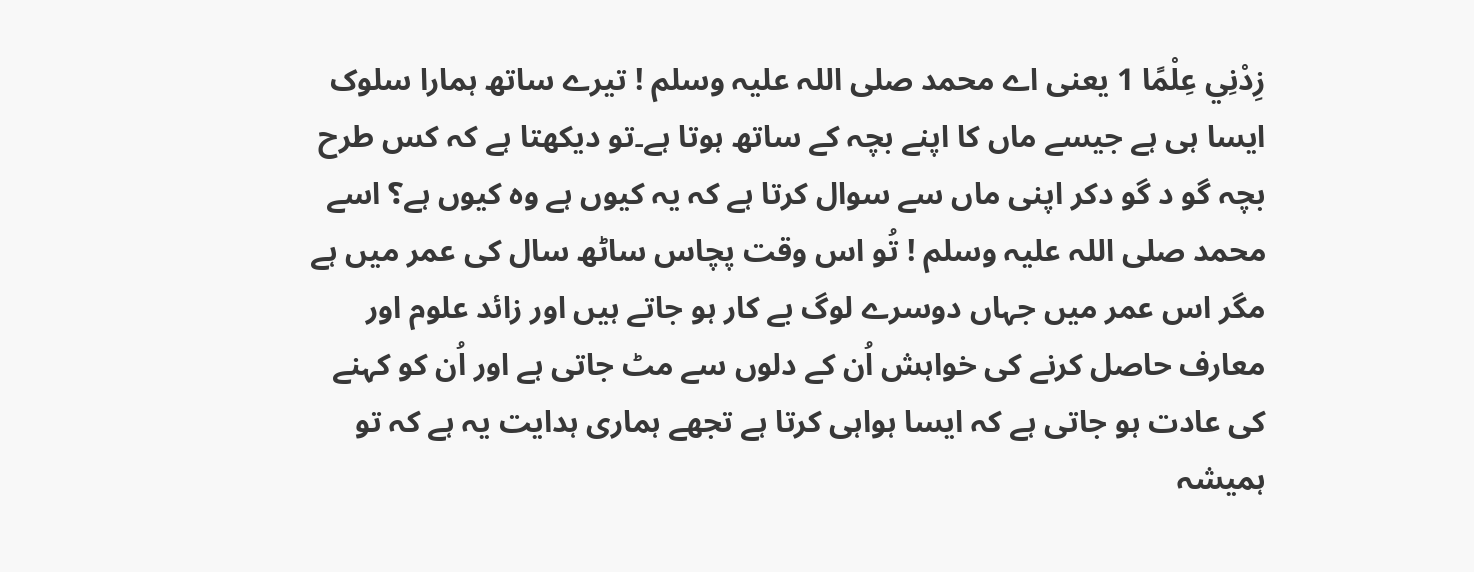زِدْنِي عِلْمًا 1 یعنی اے محمد صلی اللہ علیہ وسلم ! تیرے ساتھ ہمارا سلوک ایسا ہی ہے جیسے ماں کا اپنے بچہ کے ساتھ ہوتا ہے۔تو دیکھتا ہے کہ کس طرح بچہ گو د گو دکر اپنی ماں سے سوال کرتا ہے کہ یہ کیوں ہے وہ کیوں ہے؟ اسے محمد صلی اللہ علیہ وسلم ! تُو اس وقت پچاس ساٹھ سال کی عمر میں ہے مگر اس عمر میں جہاں دوسرے لوگ بے کار ہو جاتے ہیں اور زائد علوم اور معارف حاصل کرنے کی خواہش اُن کے دلوں سے مٹ جاتی ہے اور اُن کو کہنے کی عادت ہو جاتی ہے کہ ایسا ہواہی کرتا ہے تجھے ہماری ہدایت یہ ہے کہ تو ہمیشہ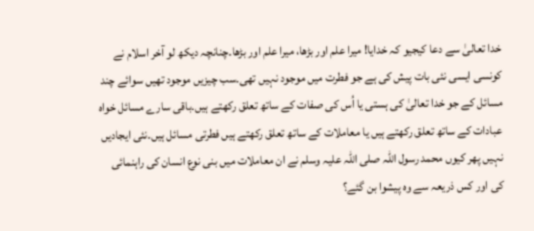خدا تعالیٰ سے دعا کیجیو کہ خدایا! میرا علم اور بڑھا، میرا علم اور بڑھا۔چنانچہ دیکھ لو آخر اسلام نے کونسی ایسی نئی بات پیش کی ہے جو فطرت میں موجود نہیں تھی۔سب چیزیں موجود تھیں سوائے چند مسائل کے جو خدا تعالیٰ کی ہستی یا اُس کی صفات کے ساتھ تعلق رکھتے ہیں۔باقی سارے مسائل خواہ عبادات کے ساتھ تعلق رکھتے ہیں یا معاملات کے ساتھ تعلق رکھتے ہیں فطرتی مسائل ہیں۔نئی ایجادیں نہیں پھر کیوں محمد رسول اللہ صلی اللہ علیہ وسلم نے ان معاملات میں بنی نوع انسان کی راہنمائی کی اور کس ذریعہ سے وہ پیشوا بن گئے؟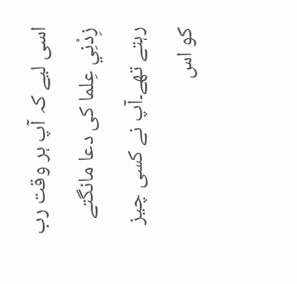اسی لیے کہ آپ ہر وقت رب زِدْنِي عِلما کی دعا مانگتے رہتے تھے۔آپ نے کسی چیز کو اس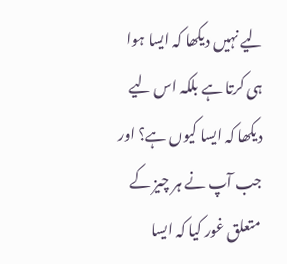لیے نہیں دیکھا کہ ایسا ہوا ہی کرتا ہے بلکہ اس لیے دیکھا کہ ایسا کیوں ہے؟ اور جب آپ نے ہر چیز کے متعلق غور کیا کہ ایسا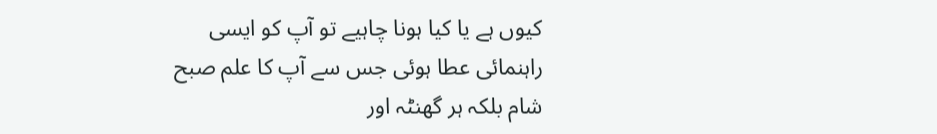کیوں ہے یا کیا ہونا چاہیے تو آپ کو ایسی راہنمائی عطا ہوئی جس سے آپ کا علم صبح شام بلکہ ہر گھنٹہ اور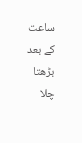ساعت کے بعد بڑھتا چلا